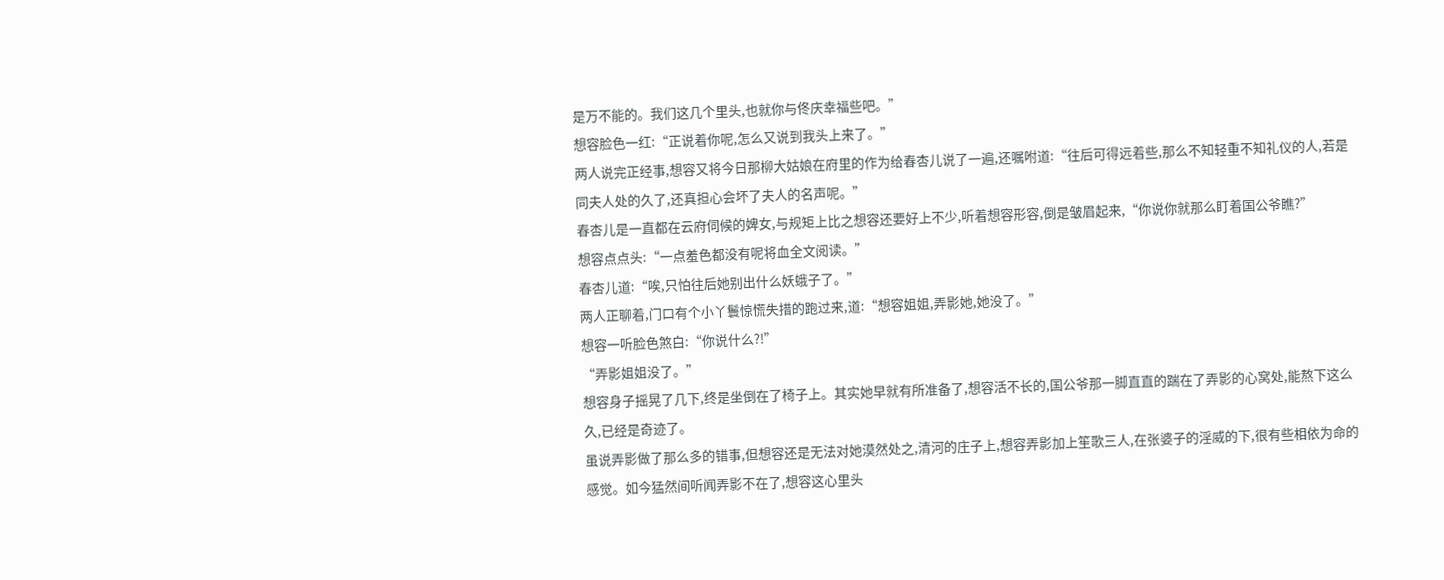是万不能的。我们这几个里头,也就你与佟庆幸福些吧。”
想容脸色一红:“正说着你呢,怎么又说到我头上来了。”
两人说完正经事,想容又将今日那柳大姑娘在府里的作为给春杏儿说了一遍,还嘱咐道:“往后可得远着些,那么不知轻重不知礼仪的人,若是同夫人处的久了,还真担心会坏了夫人的名声呢。”
春杏儿是一直都在云府伺候的婢女,与规矩上比之想容还要好上不少,听着想容形容,倒是皱眉起来,“你说你就那么盯着国公爷瞧?”
想容点点头:“一点羞色都没有呢将血全文阅读。”
春杏儿道:“唉,只怕往后她别出什么妖蛾子了。”
两人正聊着,门口有个小丫鬟惊慌失措的跑过来,道:“想容姐姐,弄影她,她没了。”
想容一听脸色煞白:“你说什么?!”
“弄影姐姐没了。”
想容身子摇晃了几下,终是坐倒在了椅子上。其实她早就有所准备了,想容活不长的,国公爷那一脚直直的踹在了弄影的心窝处,能熬下这么久,已经是奇迹了。
虽说弄影做了那么多的错事,但想容还是无法对她漠然处之,清河的庄子上,想容弄影加上笙歌三人,在张婆子的淫威的下,很有些相依为命的感觉。如今猛然间听闻弄影不在了,想容这心里头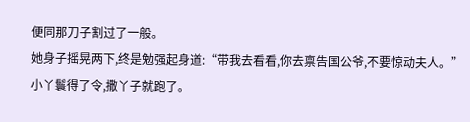便同那刀子割过了一般。
她身子摇晃两下,终是勉强起身道:“带我去看看,你去禀告国公爷,不要惊动夫人。”
小丫鬟得了令,撒丫子就跑了。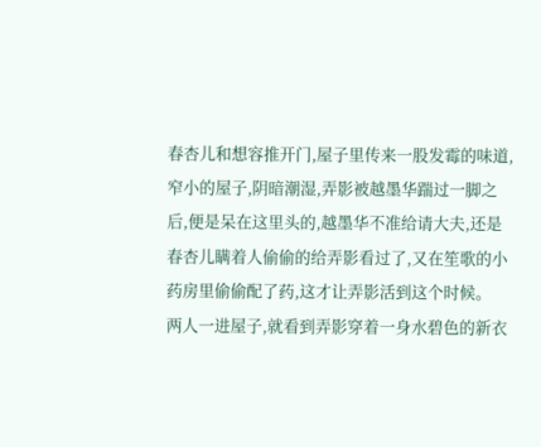春杏儿和想容推开门,屋子里传来一股发霉的味道,窄小的屋子,阴暗潮湿,弄影被越墨华踹过一脚之后,便是呆在这里头的,越墨华不准给请大夫,还是春杏儿瞒着人偷偷的给弄影看过了,又在笙歌的小药房里偷偷配了药,这才让弄影活到这个时候。
两人一进屋子,就看到弄影穿着一身水碧色的新衣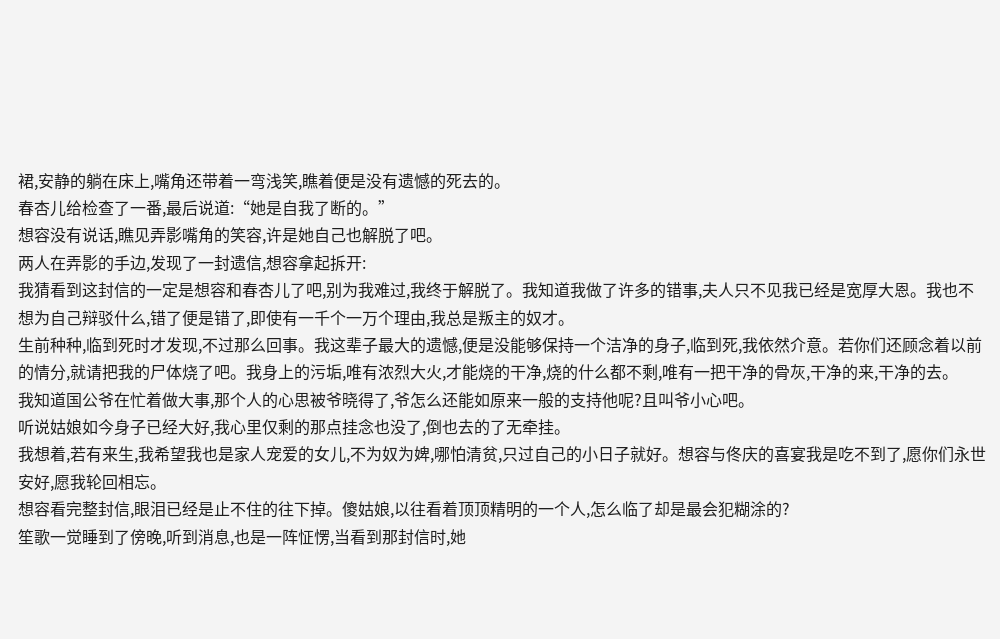裙,安静的躺在床上,嘴角还带着一弯浅笑,瞧着便是没有遗憾的死去的。
春杏儿给检查了一番,最后说道:“她是自我了断的。”
想容没有说话,瞧见弄影嘴角的笑容,许是她自己也解脱了吧。
两人在弄影的手边,发现了一封遗信,想容拿起拆开:
我猜看到这封信的一定是想容和春杏儿了吧,别为我难过,我终于解脱了。我知道我做了许多的错事,夫人只不见我已经是宽厚大恩。我也不想为自己辩驳什么,错了便是错了,即使有一千个一万个理由,我总是叛主的奴才。
生前种种,临到死时才发现,不过那么回事。我这辈子最大的遗憾,便是没能够保持一个洁净的身子,临到死,我依然介意。若你们还顾念着以前的情分,就请把我的尸体烧了吧。我身上的污垢,唯有浓烈大火,才能烧的干净,烧的什么都不剩,唯有一把干净的骨灰,干净的来,干净的去。
我知道国公爷在忙着做大事,那个人的心思被爷晓得了,爷怎么还能如原来一般的支持他呢?且叫爷小心吧。
听说姑娘如今身子已经大好,我心里仅剩的那点挂念也没了,倒也去的了无牵挂。
我想着,若有来生,我希望我也是家人宠爱的女儿,不为奴为婢,哪怕清贫,只过自己的小日子就好。想容与佟庆的喜宴我是吃不到了,愿你们永世安好,愿我轮回相忘。
想容看完整封信,眼泪已经是止不住的往下掉。傻姑娘,以往看着顶顶精明的一个人,怎么临了却是最会犯糊涂的?
笙歌一觉睡到了傍晚,听到消息,也是一阵怔愣,当看到那封信时,她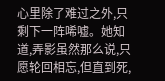心里除了难过之外,只剩下一阵唏嘘。她知道,弄影虽然那么说,只愿轮回相忘,但直到死,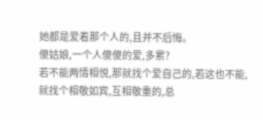她都是爱着那个人的,且并不后悔。
傻姑娘,一个人傻傻的爱,多累?
若不能两情相悦,那就找个爱自己的,若这也不能,就找个相敬如宾,互相敬重的,总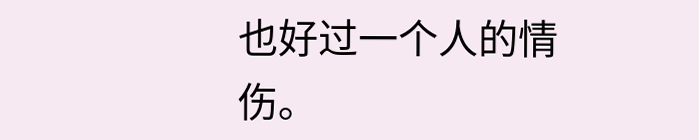也好过一个人的情伤。